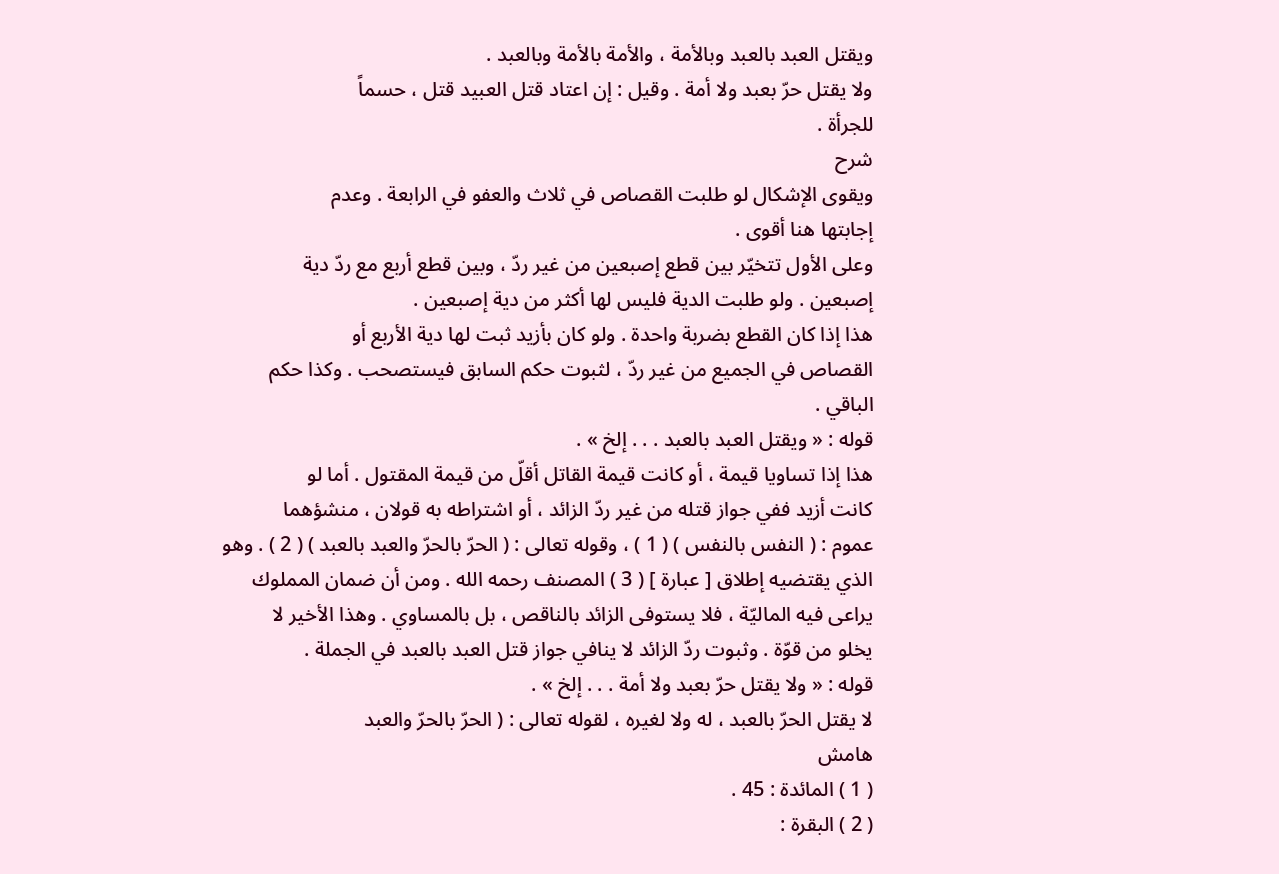ويقتل العبد بالعبد وبالأمة ، والأمة بالأمة وبالعبد .
ولا يقتل حرّ بعبد ولا أمة . وقيل : إن اعتاد قتل العبيد قتل ، حسماً
للجرأة .
شرح
ويقوى الإشكال لو طلبت القصاص في ثلاث والعفو في الرابعة . وعدم
إجابتها هنا أقوى .
وعلى الأول تتخيّر بين قطع إصبعين من غير ردّ ، وبين قطع أربع مع ردّ دية
إصبعين . ولو طلبت الدية فليس لها أكثر من دية إصبعين .
هذا إذا كان القطع بضربة واحدة . ولو كان بأزيد ثبت لها دية الأربع أو
القصاص في الجميع من غير ردّ ، لثبوت حكم السابق فيستصحب . وكذا حكم
الباقي .
قوله : « ويقتل العبد بالعبد . . . إلخ » .
هذا إذا تساويا قيمة ، أو كانت قيمة القاتل أقلّ من قيمة المقتول . أما لو
كانت أزيد ففي جواز قتله من غير ردّ الزائد ، أو اشتراطه به قولان ، منشؤهما
عموم : ( النفس بالنفس ) ( 1 ) ، وقوله تعالى : ( الحرّ بالحرّ والعبد بالعبد ) ( 2 ) . وهو
الذي يقتضيه إطلاق [ عبارة ] ( 3 ) المصنف رحمه الله . ومن أن ضمان المملوك
يراعى فيه الماليّة ، فلا يستوفى الزائد بالناقص ، بل بالمساوي . وهذا الأخير لا
يخلو من قوّة . وثبوت ردّ الزائد لا ينافي جواز قتل العبد بالعبد في الجملة .
قوله : « ولا يقتل حرّ بعبد ولا أمة . . . إلخ » .
لا يقتل الحرّ بالعبد ، له ولا لغيره ، لقوله تعالى : ( الحرّ بالحرّ والعبد
هامش
( 1 ) المائدة : 45 .
( 2 ) البقرة :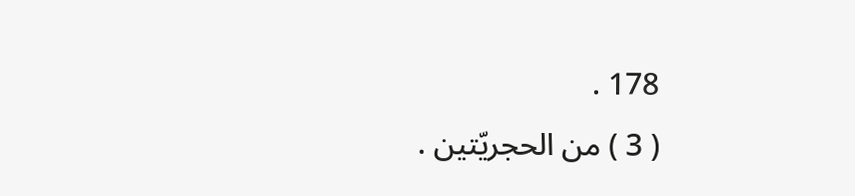178 .
( 3 ) من الحجريّتين .